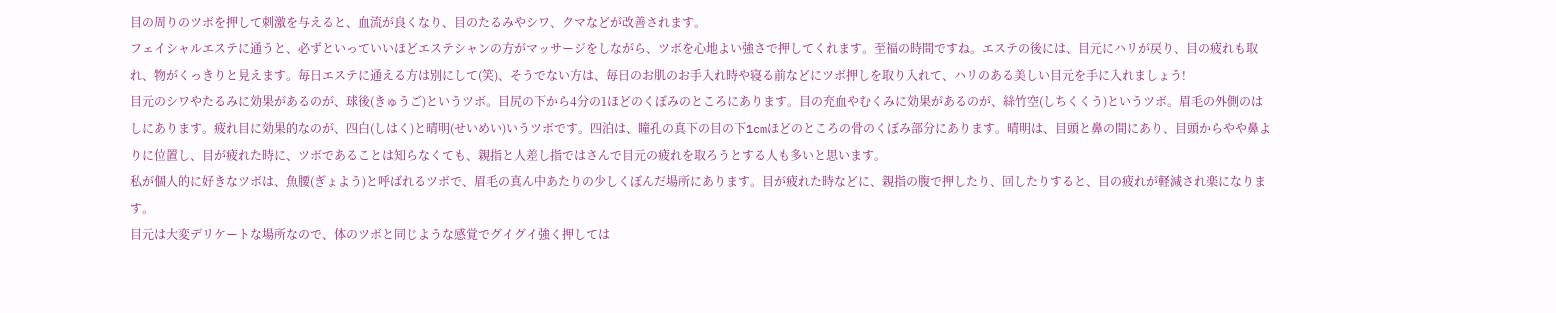目の周りのツボを押して刺激を与えると、血流が良くなり、目のたるみやシワ、クマなどが改善されます。
フェイシャルエステに通うと、必ずといっていいほどエステシャンの方がマッサージをしながら、ツボを心地よい強さで押してくれます。至福の時間ですね。エステの後には、目元にハリが戻り、目の疲れも取れ、物がくっきりと見えます。毎日エステに通える方は別にして(笑)、そうでない方は、毎日のお肌のお手入れ時や寝る前などにツボ押しを取り入れて、ハリのある美しい目元を手に入れましょう!
目元のシワやたるみに効果があるのが、球後(きゅうご)というツボ。目尻の下から4分の1ほどのくぼみのところにあります。目の充血やむくみに効果があるのが、絲竹空(しちくくう)というツボ。眉毛の外側のはしにあります。疲れ目に効果的なのが、四白(しはく)と晴明(せいめい)いうツボです。四泊は、瞳孔の真下の目の下1cmほどのところの骨のくぼみ部分にあります。晴明は、目頭と鼻の間にあり、目頭からやや鼻よりに位置し、目が疲れた時に、ツボであることは知らなくても、親指と人差し指ではさんで目元の疲れを取ろうとする人も多いと思います。
私が個人的に好きなツボは、魚腰(ぎょよう)と呼ばれるツボで、眉毛の真ん中あたりの少しくぼんだ場所にあります。目が疲れた時などに、親指の腹で押したり、回したりすると、目の疲れが軽減され楽になります。
目元は大変デリケートな場所なので、体のツボと同じような感覚でグイグイ強く押しては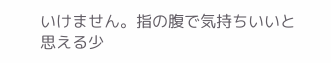いけません。指の腹で気持ちいいと思える少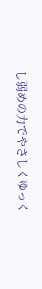し弱めの力でやさしくゆっく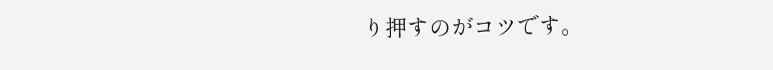り押すのがコツです。